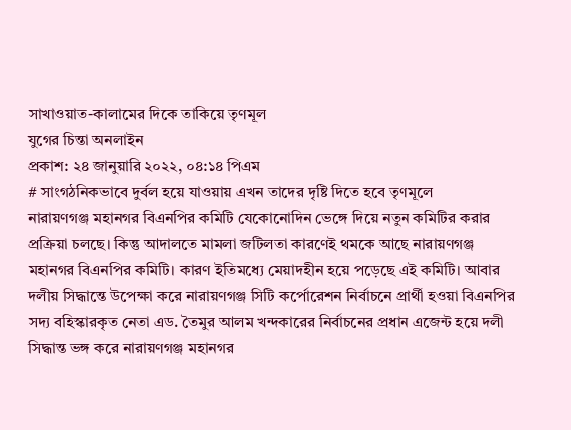সাখাওয়াত-কালামের দিকে তাকিয়ে তৃণমূল
যুগের চিন্তা অনলাইন
প্রকাশ: ২৪ জানুয়ারি ২০২২, ০৪:১৪ পিএম
# সাংগঠনিকভাবে দুর্বল হয়ে যাওয়ায় এখন তাদের দৃষ্টি দিতে হবে তৃণমূলে
নারায়ণগঞ্জ মহানগর বিএনপির কমিটি যেকোনোদিন ভেঙ্গে দিয়ে নতুন কমিটির করার প্রক্রিয়া চলছে। কিন্তু আদালতে মামলা জটিলতা কারণেই থমকে আছে নারায়ণগঞ্জ মহানগর বিএনপির কমিটি। কারণ ইতিমধ্যে মেয়াদহীন হয়ে পড়েছে এই কমিটি। আবার দলীয় সিদ্ধান্তে উপেক্ষা করে নারায়ণগঞ্জ সিটি কর্পোরেশন নির্বাচনে প্রার্থী হওয়া বিএনপির সদ্য বহিস্কারকৃত নেতা এড. তৈমুর আলম খন্দকারের নির্বাচনের প্রধান এজেন্ট হয়ে দলী সিদ্ধান্ত ভঙ্গ করে নারায়ণগঞ্জ মহানগর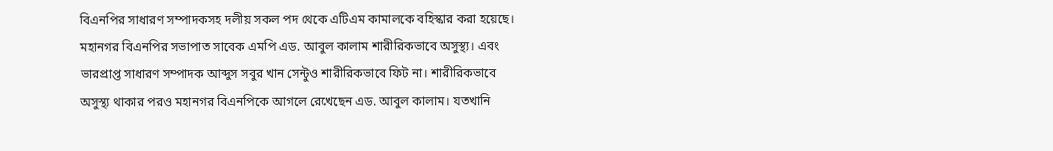বিএনপির সাধারণ সম্পাদকসহ দলীয় সকল পদ থেকে এটিএম কামালকে বহিস্কার করা হয়েছে। মহানগর বিএনপির সভাপাত সাবেক এমপি এড. আবুল কালাম শারীরিকভাবে অসুস্থ্য। এবং ভারপ্রাপ্ত সাধারণ সম্পাদক আব্দুস সবুর খান সেন্টুও শারীরিকভাবে ফিট না। শারীরিকভাবে অসুস্থ্য থাকার পরও মহানগর বিএনপিকে আগলে রেখেছেন এড. আবুল কালাম। যতখানি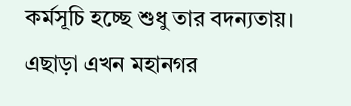কর্মসূচি হচ্ছে শুধু তার বদন্যতায়। এছাড়া এখন মহানগর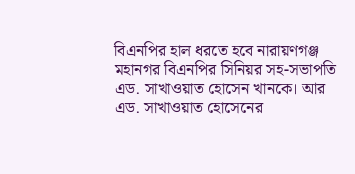বিএনপির হাল ধরতে হবে নারায়ণগঞ্জ মহানগর বিএনপির সিনিয়র সহ-সভাপতি এড. সাখাওয়াত হোসেন খানকে। আর এড. সাখাওয়াত হোসেনের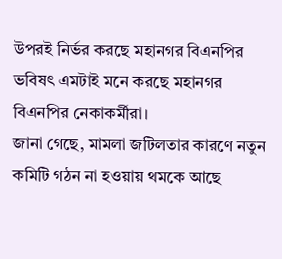উপরই নির্ভর করছে মহানগর বিএনপির ভবিষৎ এমটাই মনে করছে মহানগর বিএনপির নেকাকর্মীরা।
জানা গেছে, মামলা জটিলতার কারণে নতুন কমিটি গঠন না হওয়ায় থমকে আছে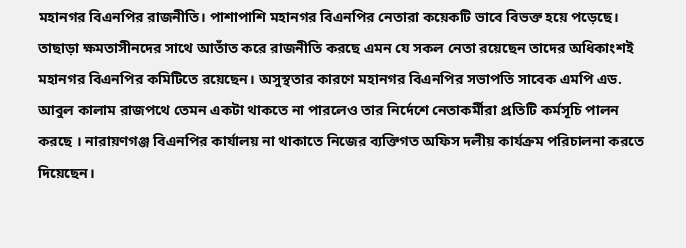মহানগর বিএনপির রাজনীতি। পাশাপাশি মহানগর বিএনপির নেতারা কয়েকটি ভাবে বিভক্ত হয়ে পড়েছে। তাছাড়া ক্ষমতাসীনদের সাথে আতাঁত করে রাজনীতি করছে এমন যে সকল নেতা রয়েছেন তাদের অধিকাংশই মহানগর বিএনপির কমিটিতে রয়েছেন। অসুস্থতার কারণে মহানগর বিএনপির সভাপতি সাবেক এমপি এড. আবুল কালাম রাজপথে তেমন একটা থাকতে না পারলেও তার নির্দেশে নেতাকর্মীরা প্রতিটি কর্মসূচি পালন করছে । নারায়ণগঞ্জ বিএনপির কার্যালয় না থাকাতে নিজের ব্যক্তিগত অফিস দলীয় কার্যক্রম পরিচালনা করতে দিয়েছেন।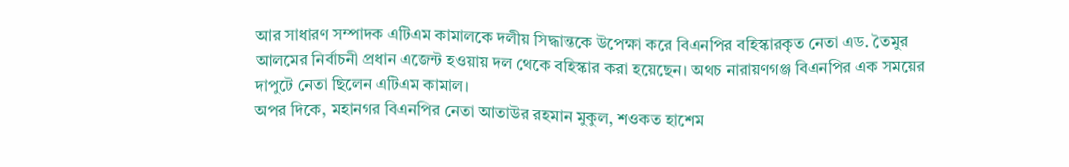আর সাধারণ সম্পাদক এটিএম কামালকে দলীয় সিদ্ধান্তকে উপেক্ষা করে বিএনপির বহিস্কারকৃত নেতা এড. তৈমুর আলমের নির্বাচনী প্রধান এজেন্ট হওয়ায় দল থেকে বহিস্কার করা হয়েছেন। অথচ নারায়ণগঞ্জ বিএনপির এক সময়ের দাপুটে নেতা ছিলেন এটিএম কামাল।
অপর দিকে, মহানগর বিএনপির নেতা আতাউর রহমান মুকুল, শওকত হাশেম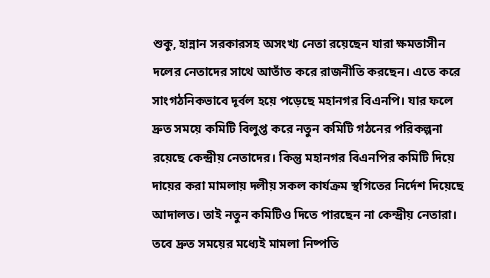শুকু, হান্নান সরকারসহ অসংখ্য নেতা রয়েছেন যারা ক্ষমতাসীন দলের নেতাদের সাথে আতাঁত করে রাজনীতি করছেন। এতে করে সাংগঠনিকভাবে দূর্বল হয়ে পড়েছে মহানগর বিএনপি। যার ফলে দ্রুত সময়ে কমিটি বিলুপ্ত করে নতুন কমিটি গঠনের পরিকল্পনা রয়েছে কেন্দ্রীয় নেতাদের। কিন্তু মহানগর বিএনপির কমিটি দিয়ে দায়ের করা মামলায় দলীয় সকল কার্যক্রম স্থগিতের নির্দেশ দিয়েছে আদালত। তাই নতুন কমিটিও দিতে পারছেন না কেন্দ্রীয় নেতারা। তবে দ্রুত সময়ের মধ্যেই মামলা নিষ্পতি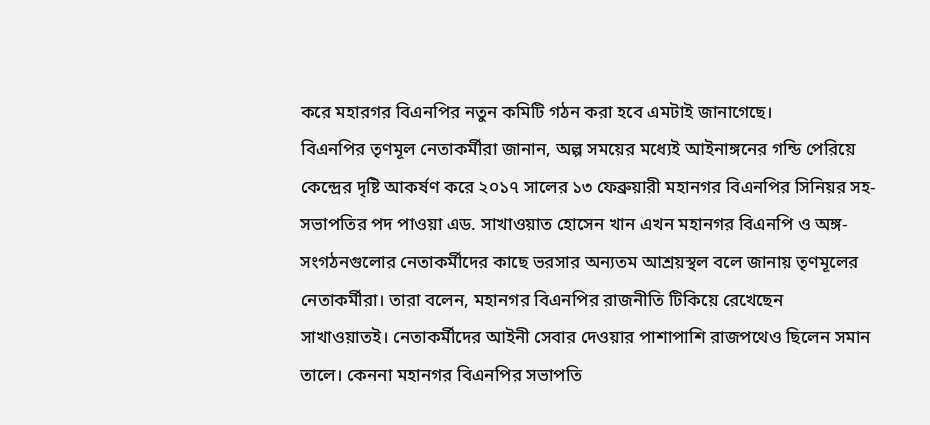করে মহারগর বিএনপির নতুন কমিটি গঠন করা হবে এমটাই জানাগেছে।
বিএনপির তৃণমূল নেতাকর্মীরা জানান, অল্প সময়ের মধ্যেই আইনাঙ্গনের গন্ডি পেরিয়ে কেন্দ্রের দৃষ্টি আকর্ষণ করে ২০১৭ সালের ১৩ ফেব্রুয়ারী মহানগর বিএনপির সিনিয়র সহ-সভাপতির পদ পাওয়া এড. সাখাওয়াত হোসেন খান এখন মহানগর বিএনপি ও অঙ্গ-সংগঠনগুলোর নেতাকর্মীদের কাছে ভরসার অন্যতম আশ্রয়স্থল বলে জানায় তৃণমূলের নেতাকর্মীরা। তারা বলেন, মহানগর বিএনপির রাজনীতি টিকিয়ে রেখেছেন সাখাওয়াতই। নেতাকর্মীদের আইনী সেবার দেওয়ার পাশাপাশি রাজপথেও ছিলেন সমান তালে। কেননা মহানগর বিএনপির সভাপতি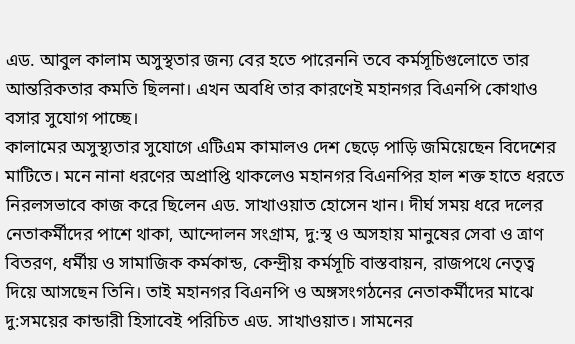এড. আবুল কালাম অসুস্থতার জন্য বের হতে পারেননি তবে কর্মসূচিগুলোতে তার আন্তরিকতার কমতি ছিলনা। এখন অবধি তার কারণেই মহানগর বিএনপি কোথাও বসার সুযোগ পাচ্ছে।
কালামের অসুস্থ্যতার সুযোগে এটিএম কামালও দেশ ছেড়ে পাড়ি জমিয়েছেন বিদেশের মাটিতে। মনে নানা ধরণের অপ্রাপ্তি থাকলেও মহানগর বিএনপির হাল শক্ত হাতে ধরতে নিরলসভাবে কাজ করে ছিলেন এড. সাখাওয়াত হোসেন খান। দীর্ঘ সময় ধরে দলের নেতাকর্মীদের পাশে থাকা, আন্দোলন সংগ্রাম, দু:স্থ ও অসহায় মানুষের সেবা ও ত্রাণ বিতরণ, ধর্মীয় ও সামাজিক কর্মকান্ড, কেন্দ্রীয় কর্মসূচি বাস্তবায়ন, রাজপথে নেতৃত্ব দিয়ে আসছেন তিনি। তাই মহানগর বিএনপি ও অঙ্গসংগঠনের নেতাকর্মীদের মাঝে দু:সময়ের কান্ডারী হিসাবেই পরিচিত এড. সাখাওয়াত। সামনের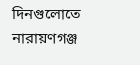দিনগুলোতে নারায়ণগঞ্জ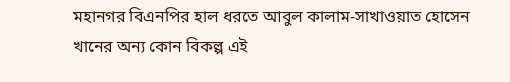মহানগর বিএনপির হাল ধরতে আবুল কালাম-সাখাওয়াত হোসেন খানের অন্য কোন বিকল্প এই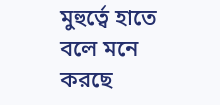মুহুর্ত্বে হাতে বলে মনে করছে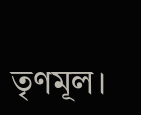তৃণমূল।